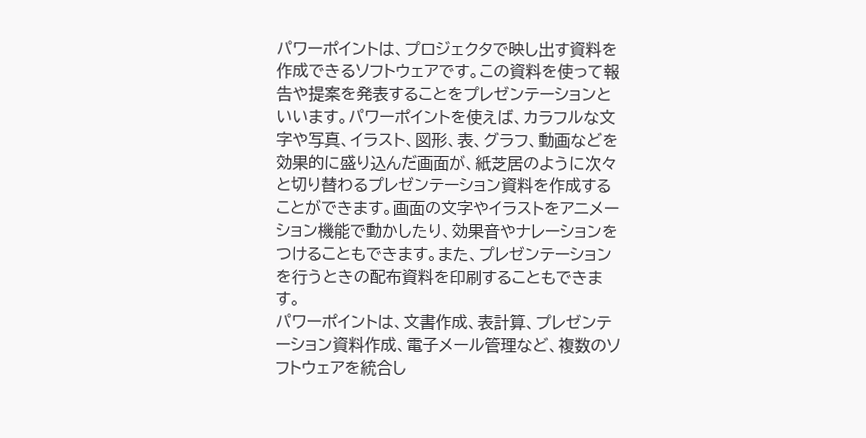パワーポイントは、プロジェクタで映し出す資料を作成できるソフトウェアです。この資料を使って報告や提案を発表することをプレゼンテーションといいます。パワーポイントを使えば、カラフルな文字や写真、イラスト、図形、表、グラフ、動画などを効果的に盛り込んだ画面が、紙芝居のように次々と切り替わるプレゼンテーション資料を作成することができます。画面の文字やイラストをアニメーション機能で動かしたり、効果音やナレーションをつけることもできます。また、プレゼンテーションを行うときの配布資料を印刷することもできます。
パワーポイントは、文書作成、表計算、プレゼンテーション資料作成、電子メール管理など、複数のソフトウェアを統合し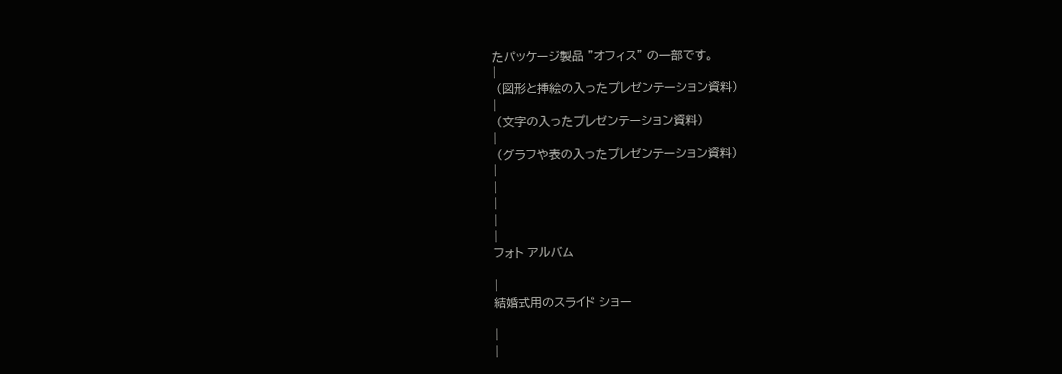たパッケージ製品 "オフィス" の一部です。
|
 (図形と挿絵の入ったプレゼンテーション資料)
|
 (文字の入ったプレゼンテーション資料)
|
 (グラフや表の入ったプレゼンテーション資料)
|
|
|
|
|
フォト アルバム

|
結婚式用のスライド ショー

|
|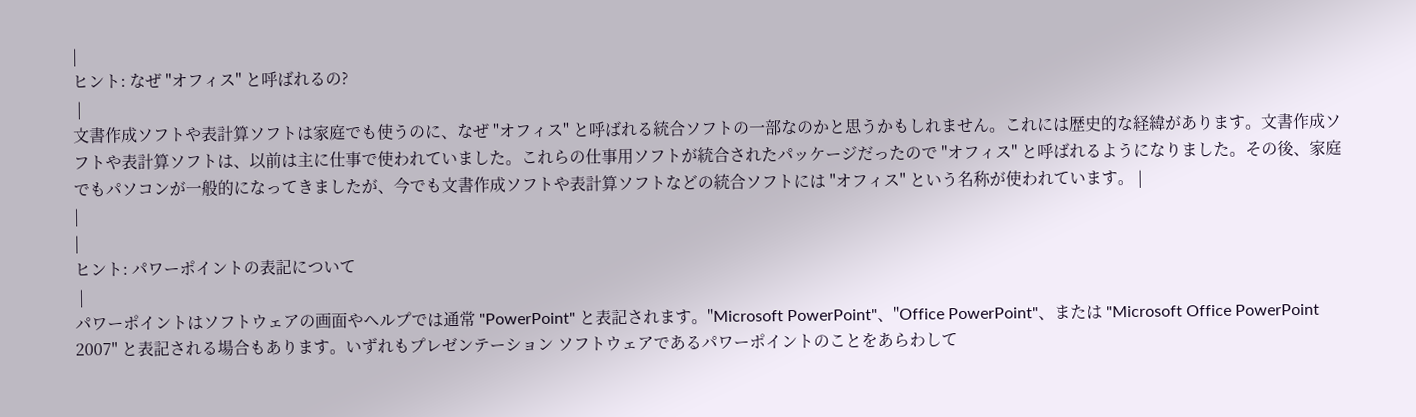|
ヒント: なぜ "オフィス" と呼ばれるの?
 |
文書作成ソフトや表計算ソフトは家庭でも使うのに、なぜ "オフィス" と呼ばれる統合ソフトの一部なのかと思うかもしれません。これには歴史的な経緯があります。文書作成ソフトや表計算ソフトは、以前は主に仕事で使われていました。これらの仕事用ソフトが統合されたパッケージだったので "オフィス" と呼ばれるようになりました。その後、家庭でもパソコンが一般的になってきましたが、今でも文書作成ソフトや表計算ソフトなどの統合ソフトには "オフィス" という名称が使われています。 |
|
|
ヒント: パワーポイントの表記について
 |
パワーポイントはソフトウェアの画面やヘルプでは通常 "PowerPoint" と表記されます。"Microsoft PowerPoint"、"Office PowerPoint"、または "Microsoft Office PowerPoint 2007" と表記される場合もあります。いずれもプレゼンテーション ソフトウェアであるパワーポイントのことをあらわして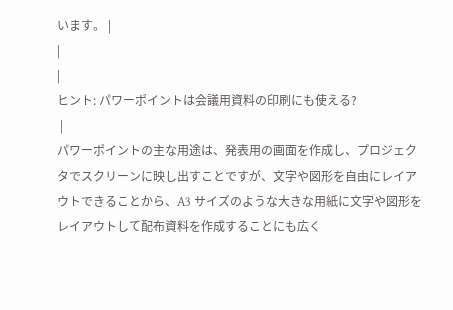います。 |
|
|
ヒント: パワーポイントは会議用資料の印刷にも使える?
 |
パワーポイントの主な用途は、発表用の画面を作成し、プロジェクタでスクリーンに映し出すことですが、文字や図形を自由にレイアウトできることから、A3 サイズのような大きな用紙に文字や図形をレイアウトして配布資料を作成することにも広く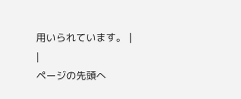用いられています。 |
|
ページの先頭へ